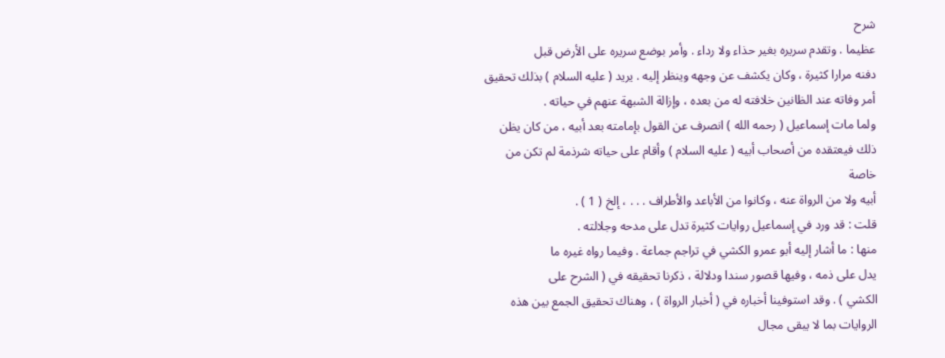شرح
عظيما . وتقدم سريره بغير حذاء ولا رداء . وأمر بوضع سريره على الأرض قبل
دفنه مرارا كثيرة ، وكان يكشف عن وجهه وينظر إليه . يريد ( عليه السلام ) بذلك تحقيق
أمر وفاته عند الظانين خلافته له من بعده ، وإزالة الشبهة عنهم في حياته .
ولما مات إسماعيل ( رحمه الله ) انصرف عن القول بإمامته بعد أبيه ، من كان يظن
ذلك فيعتقده من أصحاب أبيه ( عليه السلام ) وأقام على حياته شرذمة لم تكن من خاصة
أبيه ولا من الرواة عنه ، وكانوا من الأباعد والأطراف . . . ، إلخ ( 1 ) .
قلت : قد ورد في إسماعيل روايات كثيرة تدل على مدحه وجلالته .
منها : ما أشار إليه أبو عمرو الكشي في تراجم جماعة . وفيما رواه غيره ما
يدل على ذمه ، وفيها قصور سندا ودلالة ، ذكرنا تحقيقه في ( الشرح على
الكشي ) . وقد استوفينا أخباره في ( أخبار الرواة ) ، وهناك تحقيق الجمع بين هذه
الروايات بما لا يبقى مجال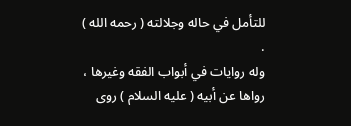للتأمل في حاله وجلالته ( رحمه الله ) .
وله روايات في أبواب الفقه وغيرها ، رواها عن أبيه ( عليه السلام ) روى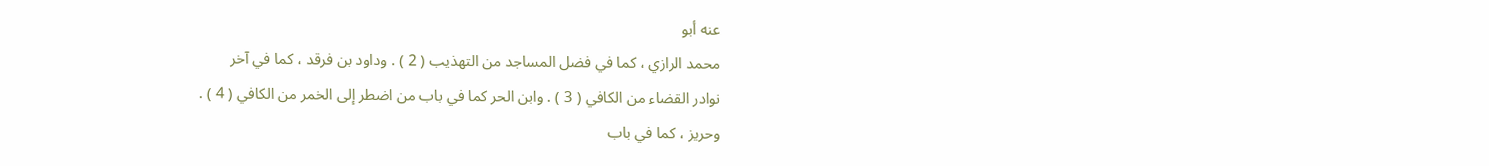عنه أبو
محمد الرازي ، كما في فضل المساجد من التهذيب ( 2 ) . وداود بن فرقد ، كما في آخر
نوادر القضاء من الكافي ( 3 ) . وابن الحر كما في باب من اضطر إلى الخمر من الكافي ( 4 ) .
وحريز ، كما في باب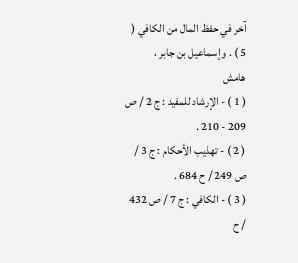آخر في حفظ المال من الكافي ( 5 ) . وإسماعيل بن جابر ،
هامش
( 1 ) - الإرشاد للمفيد : ج 2 / ص 209 - 210 .
( 2 ) - تهذيب الأحكام : ج 3 / ص 249 / ح 684 .
( 3 ) - الكافي : ج 7 / ص 432 / ح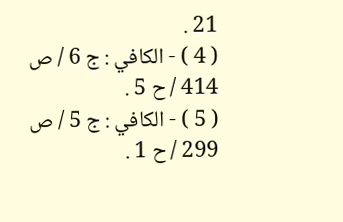21 .
( 4 ) - الكافي : ج 6 / ص 414 / ح 5 .
( 5 ) - الكافي : ج 5 / ص 299 / ح 1 .